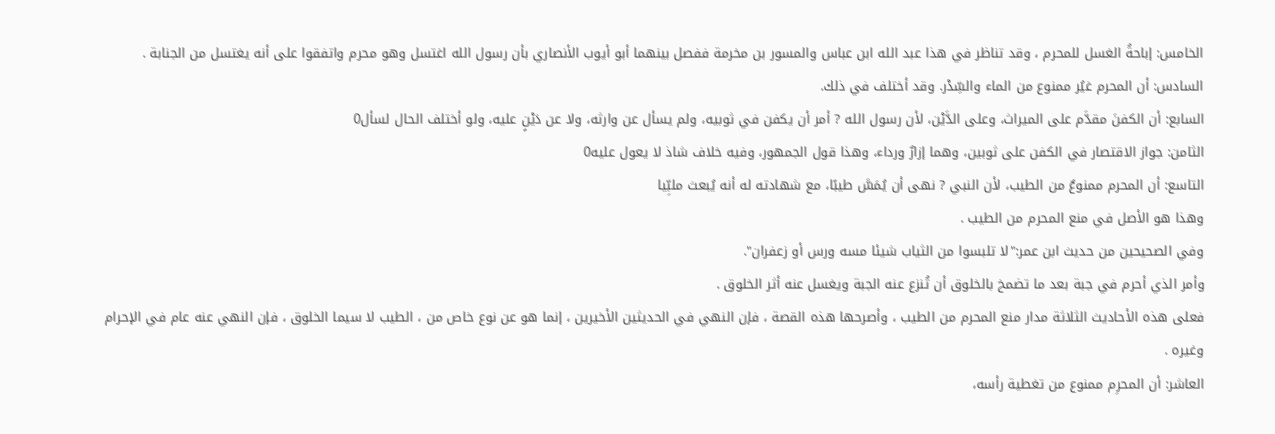الخامس: إباحةُ الغسل للمحرم ، وقد تناظر في هذا عبد الله ابن عباس والمسور بن مخرمة ففصل بينهما أبو أيوب الأنصاري بأن رسول الله اغتسل وهو محرم واتفقوا على أنه يغتسل من الجنابة .
السادس: أن المحرم غيُر ممنوع من الماء والسِّدْر. وقد أختلف في ذلك.
السابع: أن الكفنَ مقدَّم على الميراث، وعلى الدَّيْن، لأن رسول الله ? أمر أن يكفن في ثوبيه، ولم يسأل عن وارثه، ولا عن دَيْنٍ عليه، ولو أختلف الحال لسأل0
الثامن: جواز الاقتصار في الكفن على ثوبين، وهما إزارٌ ورداء، وهذا قول الجمهور، وفيه خلاف شاذ لا يعول عليه0
التاسع: أن المحرم ممنوعٌ من الطيب، لأن النبي ? نهى أن يُمَسَّ طيبًا، مع شهادته له أنه يُبعث ملبِّيا
وهذا هو الأصل في منع المحرم من الطيب .
وفي الصحيحين من حديث ابن عمر:"لا تلبسوا من الثياب شيئا مسه ورس أو زعفران".
وأمر الذي أحرم في جبة بعد ما تضمخ بالخلوق أن تُنزع عنه الجبة ويغسل عنه أثر الخلوق .
فعلى هذه الأحاديث الثلاثة مدار منع المحرم من الطيب ، وأصرحها هذه القصة ، فإن النهي في الحديثين الأخيرين ، إنما هو عن نوع خاص من ، الطيب لا سيما الخلوق ، فإن النهي عنه عام في الإحرام وغيره .
العاشر: أن المحرِم ممنوع من تغطية رأسه،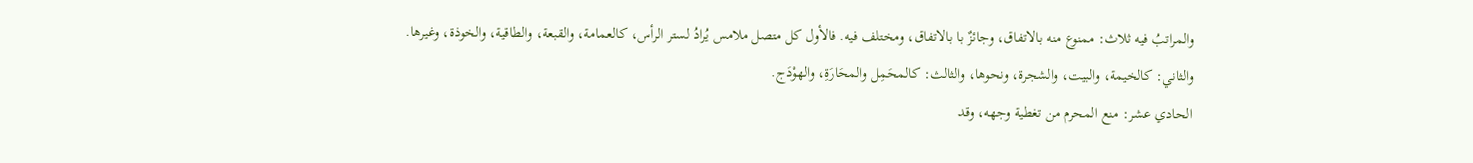والمراتبُ فيه ثلاث: ممنوع منه بالاتفاق، وجائزٌ با بالاتفاق، ومختلف فيه. فالأول كل متصل ملامس يُرادُ لستر الرأس، كالعمامة، والقبعة، والطاقية، والخوذة، وغيرها. والثاني: كالخيمة، والبيت، والشجرة، ونحوها، والثالث: كالمحَمِل والمحَارَةِ، والهوْدَج.
الحادي عشر: منع المحرم من تغطية وجهه، وقد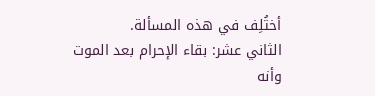أختُلِف في هذه المسألة.
الثاني عشر: بقاء الإحرام بعد الموت وأنه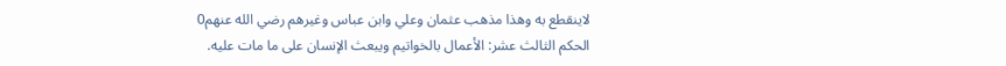لاينقطع به وهذا مذهب عثمان وعلي وابن عباس وغيرهم رضي الله عنهم0
الحكم الثالث عشر: الأعمال بالخواتيم ويبعث الإنسان على ما مات عليه.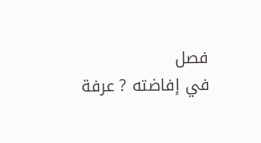فصل
في إفاضته ? عرفة